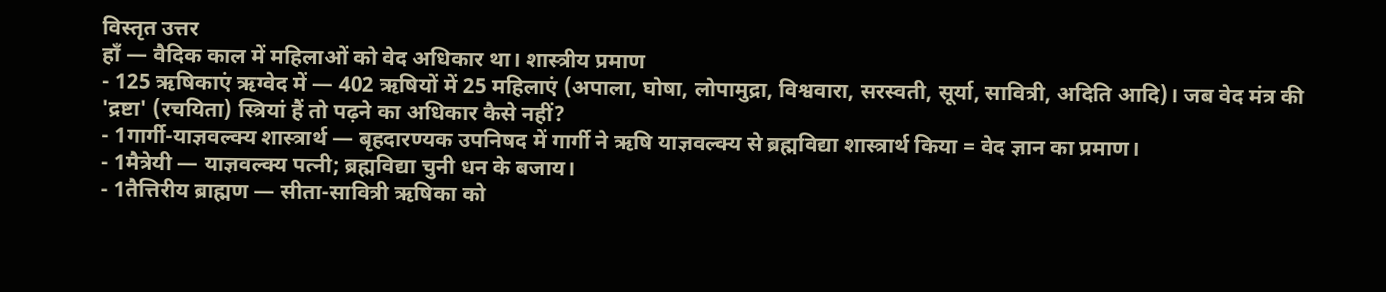विस्तृत उत्तर
हाँ — वैदिक काल में महिलाओं को वेद अधिकार था। शास्त्रीय प्रमाण
- 125 ऋषिकाएं ऋग्वेद में — 402 ऋषियों में 25 महिलाएं (अपाला, घोषा, लोपामुद्रा, विश्ववारा, सरस्वती, सूर्या, सावित्री, अदिति आदि)। जब वेद मंत्र की 'द्रष्टा' (रचयिता) स्त्रियां हैं तो पढ़ने का अधिकार कैसे नहीं?
- 1गार्गी-याज्ञवल्क्य शास्त्रार्थ — बृहदारण्यक उपनिषद में गार्गी ने ऋषि याज्ञवल्क्य से ब्रह्मविद्या शास्त्रार्थ किया = वेद ज्ञान का प्रमाण।
- 1मैत्रेयी — याज्ञवल्क्य पत्नी; ब्रह्मविद्या चुनी धन के बजाय।
- 1तैत्तिरीय ब्राह्मण — सीता-सावित्री ऋषिका को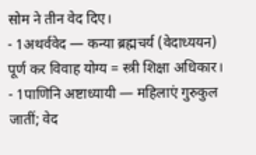सोम ने तीन वेद दिए।
- 1अथर्ववेद — कन्या ब्रह्मचर्य (वेदाध्ययन) पूर्ण कर विवाह योग्य = स्त्री शिक्षा अधिकार।
- 1पाणिनि अष्टाध्यायी — महिलाएं गुरुकुल जातीं; वेद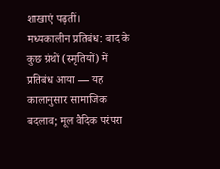शाखाएं पढ़तीं।
मध्यकालीन प्रतिबंध: बाद के कुछ ग्रंथों (स्मृतियों) में प्रतिबंध आया — यह कालानुसार सामाजिक बदलाव; मूल वैदिक परंपरा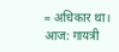= अधिकार था।
आज: गायत्री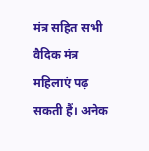मंत्र सहित सभी वैदिक मंत्र महिलाएं पढ़ सकती हैं। अनेक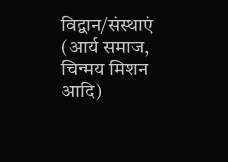विद्वान/संस्थाएं (आर्य समाज, चिन्मय मिशन आदि)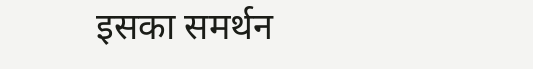इसका समर्थन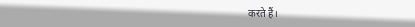करते हैं।